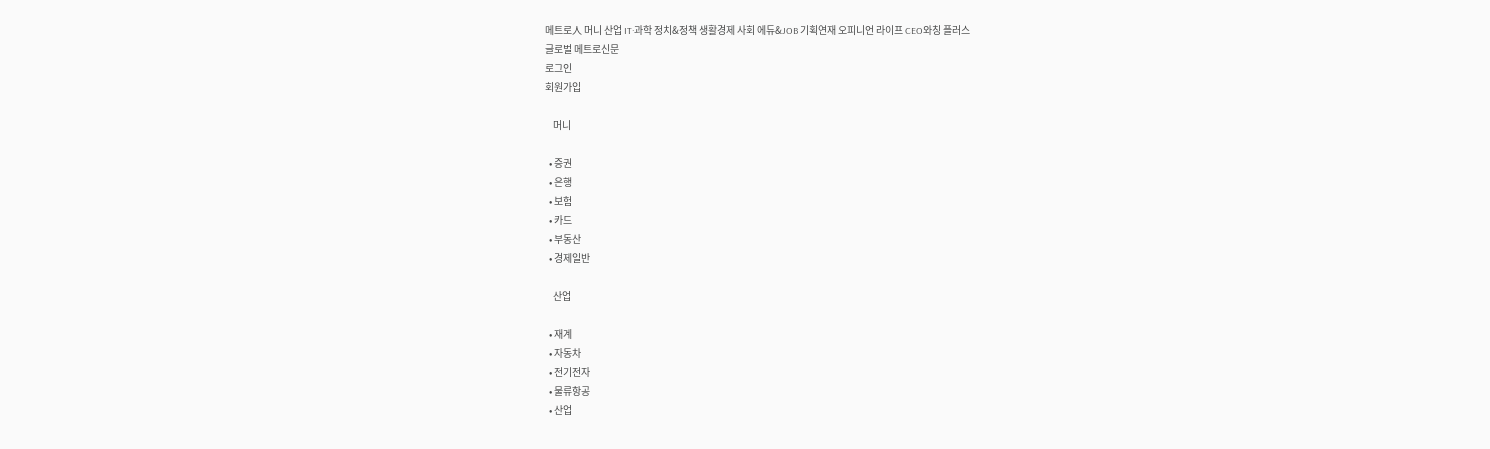메트로人 머니 산업 IT·과학 정치&정책 생활경제 사회 에듀&JOB 기획연재 오피니언 라이프 CEO와칭 플러스
글로벌 메트로신문
로그인
회원가입

    머니

  • 증권
  • 은행
  • 보험
  • 카드
  • 부동산
  • 경제일반

    산업

  • 재계
  • 자동차
  • 전기전자
  • 물류항공
  • 산업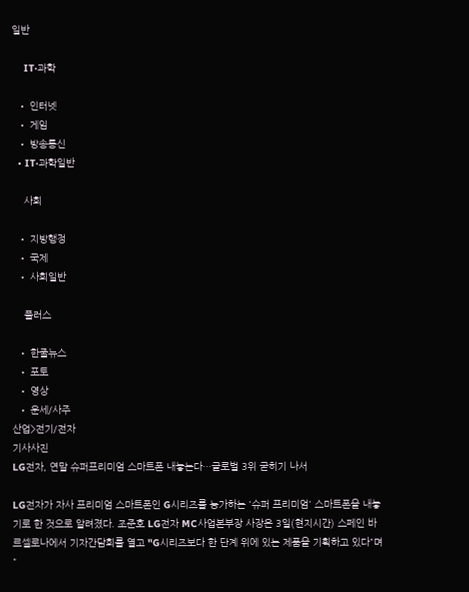일반

    IT·과학

  • 인터넷
  • 게임
  • 방송통신
  • IT·과학일반

    사회

  • 지방행정
  • 국제
  • 사회일반

    플러스

  • 한줄뉴스
  • 포토
  • 영상
  • 운세/사주
산업>전기/전자
기사사진
LG전자, 연말 슈퍼프리미엄 스마트폰 내놓는다…글로벌 3위 굳히기 나서

LG전자가 자사 프리미엄 스마트폰인 G시리즈를 능가하는 '슈퍼 프리미엄' 스마트폰을 내놓기로 한 것으로 알려졌다. 조준호 LG전자 MC사업본부장 사장은 3일(현지시간) 스페인 바르셀로나에서 기자간담회를 열고 "G시리즈보다 한 단계 위에 있는 제품을 기획하고 있다"며 "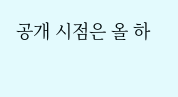공개 시점은 올 하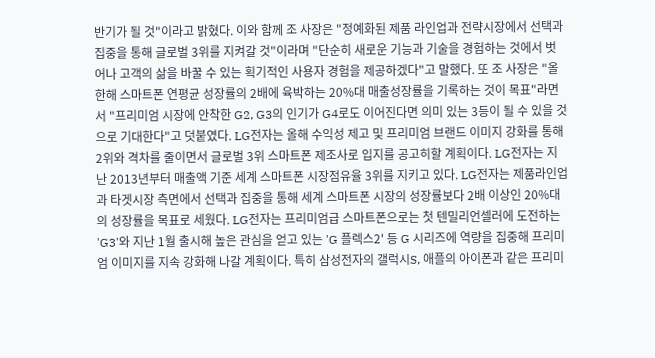반기가 될 것"이라고 밝혔다. 이와 함께 조 사장은 "정예화된 제품 라인업과 전략시장에서 선택과 집중을 통해 글로벌 3위를 지켜갈 것"이라며 "단순히 새로운 기능과 기술을 경험하는 것에서 벗어나 고객의 삶을 바꿀 수 있는 획기적인 사용자 경험을 제공하겠다"고 말했다. 또 조 사장은 "올 한해 스마트폰 연평균 성장률의 2배에 육박하는 20%대 매출성장률을 기록하는 것이 목표"라면서 "프리미엄 시장에 안착한 G2, G3의 인기가 G4로도 이어진다면 의미 있는 3등이 될 수 있을 것으로 기대한다"고 덧붙였다. LG전자는 올해 수익성 제고 및 프리미엄 브랜드 이미지 강화를 통해 2위와 격차를 줄이면서 글로벌 3위 스마트폰 제조사로 입지를 공고히할 계획이다. LG전자는 지난 2013년부터 매출액 기준 세계 스마트폰 시장점유율 3위를 지키고 있다. LG전자는 제품라인업과 타겟시장 측면에서 선택과 집중을 통해 세계 스마트폰 시장의 성장률보다 2배 이상인 20%대의 성장률을 목표로 세웠다. LG전자는 프리미엄급 스마트폰으로는 첫 텐밀리언셀러에 도전하는 'G3'와 지난 1월 출시해 높은 관심을 얻고 있는 'G 플렉스2' 등 G 시리즈에 역량을 집중해 프리미엄 이미지를 지속 강화해 나갈 계획이다. 특히 삼성전자의 갤럭시S, 애플의 아이폰과 같은 프리미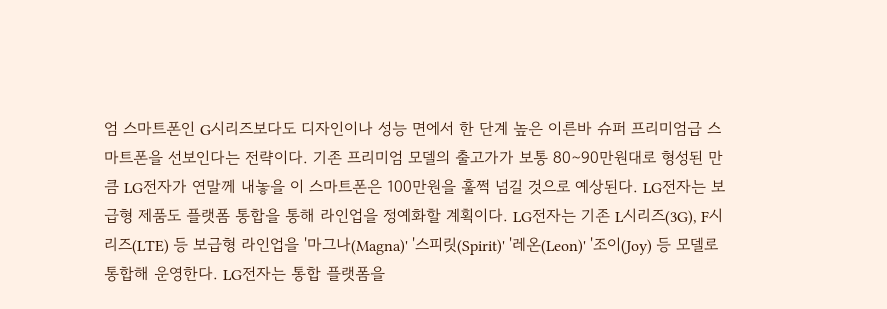엄 스마트폰인 G시리즈보다도 디자인이나 성능 면에서 한 단계 높은 이른바 슈퍼 프리미엄급 스마트폰을 선보인다는 전략이다. 기존 프리미엄 모델의 출고가가 보통 80∼90만원대로 형성된 만큼 LG전자가 연말께 내놓을 이 스마트폰은 100만원을 훌쩍 넘길 것으로 예상된다. LG전자는 보급형 제품도 플랫폼 통합을 통해 라인업을 정예화할 계획이다. LG전자는 기존 L시리즈(3G), F시리즈(LTE) 등 보급형 라인업을 '마그나(Magna)' '스피릿(Spirit)' '레온(Leon)' '조이(Joy) 등 모델로 통합해 운영한다. LG전자는 통합 플랫폼을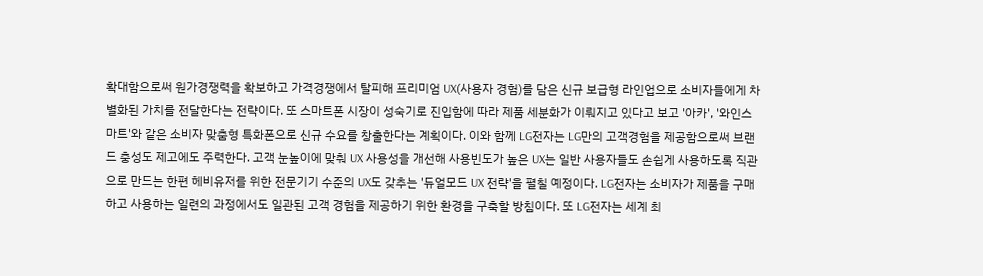확대함으로써 원가경쟁력을 확보하고 가격경쟁에서 탈피해 프리미엄 UX(사용자 경험)를 담은 신규 보급형 라인업으로 소비자들에게 차별화된 가치를 전달한다는 전략이다. 또 스마트폰 시장이 성숙기로 진입함에 따라 제품 세분화가 이뤄지고 있다고 보고 '아카', '와인스마트'와 같은 소비자 맞춤형 특화폰으로 신규 수요를 창출한다는 계획이다. 이와 함께 LG전자는 LG만의 고객경험을 제공함으로써 브랜드 충성도 제고에도 주력한다. 고객 눈높이에 맞춰 UX 사용성을 개선해 사용빈도가 높은 UX는 일반 사용자들도 손쉽게 사용하도록 직관으로 만드는 한편 헤비유저를 위한 전문기기 수준의 UX도 갖추는 '듀얼모드 UX 전략'을 펼칠 예정이다. LG전자는 소비자가 제품을 구매하고 사용하는 일련의 과정에서도 일관된 고객 경험을 제공하기 위한 환경을 구축할 방침이다. 또 LG전자는 세계 최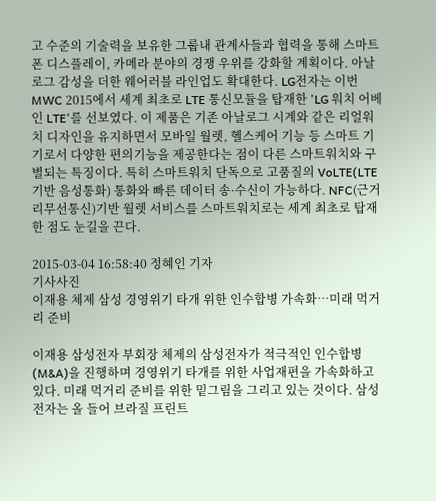고 수준의 기술력을 보유한 그룹내 관계사들과 협력을 통해 스마트폰 디스플레이, 카메라 분야의 경쟁 우위를 강화할 계획이다. 아날로그 감성을 더한 웨어러블 라인업도 확대한다. LG전자는 이번 MWC 2015에서 세계 최초로 LTE 통신모듈을 탑재한 'LG 워치 어베인 LTE'를 선보였다. 이 제품은 기존 아날로그 시계와 같은 리얼워치 디자인을 유지하면서 모바일 월렛, 헬스케어 기능 등 스마트 기기로서 다양한 편의기능을 제공한다는 점이 다른 스마트워치와 구별되는 특징이다. 특히 스마트워치 단독으로 고품질의 VoLTE(LTE기반 음성통화) 통화와 빠른 데이터 송·수신이 가능하다. NFC(근거리무선통신)기반 월렛 서비스를 스마트워치로는 세계 최초로 탑재한 점도 눈길을 끈다.

2015-03-04 16:58:40 정혜인 기자
기사사진
이재용 체제 삼성 경영위기 타개 위한 인수합병 가속화…미래 먹거리 준비

이재용 삼성전자 부회장 체제의 삼성전자가 적극적인 인수합병(M&A)을 진행하며 경영위기 타개를 위한 사업재편을 가속화하고 있다. 미래 먹거리 준비를 위한 밑그림을 그리고 있는 것이다. 삼성전자는 올 들어 브라질 프린트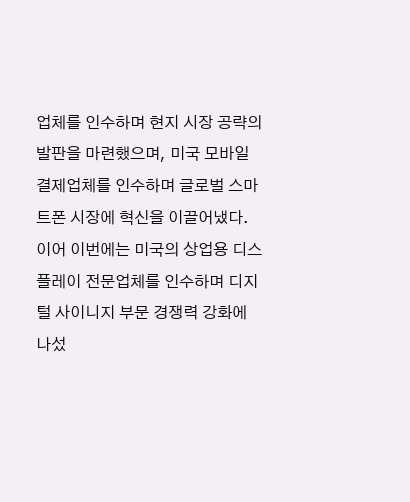업체를 인수하며 현지 시장 공략의 발판을 마련했으며, 미국 모바일 결제업체를 인수하며 글로벌 스마트폰 시장에 혁신을 이끌어냈다. 이어 이번에는 미국의 상업용 디스플레이 전문업체를 인수하며 디지털 사이니지 부문 경쟁력 강화에 나섰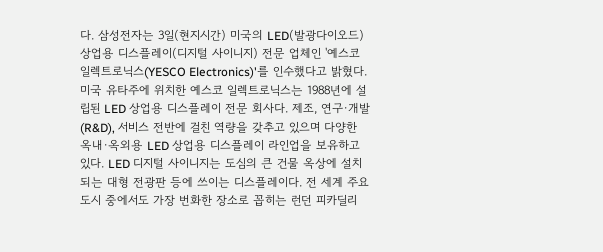다. 삼성전자는 3일(현지시간) 미국의 LED(발광다이오드) 상업용 디스플레이(디지털 사이니지) 전문 업체인 '예스코 일렉트로닉스(YESCO Electronics)'를 인수했다고 밝혔다. 미국 유타주에 위치한 예스코 일렉트로닉스는 1988년에 설립된 LED 상업용 디스플레이 전문 회사다. 제조, 연구·개발(R&D), 서비스 전반에 걸친 역량을 갖추고 있으며 다양한 옥내·옥외용 LED 상업용 디스플레이 라인업을 보유하고 있다. LED 디지털 사이니지는 도심의 큰 건물 옥상에 설치되는 대형 전광판 등에 쓰이는 디스플레이다. 전 세계 주요 도시 중에서도 가장 번화한 장소로 꼽히는 런던 피카딜리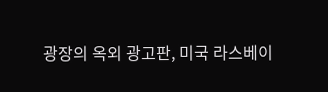광장의 옥외 광고판, 미국 라스베이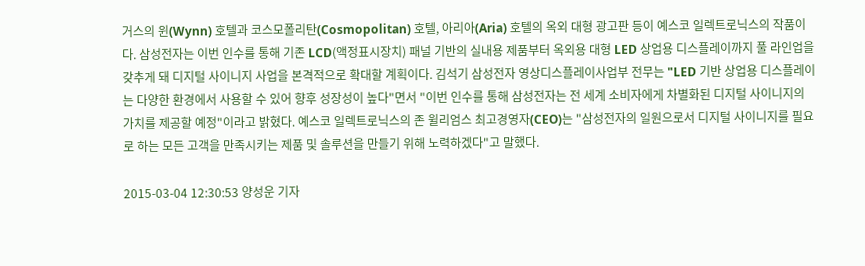거스의 윈(Wynn) 호텔과 코스모폴리탄(Cosmopolitan) 호텔, 아리아(Aria) 호텔의 옥외 대형 광고판 등이 예스코 일렉트로닉스의 작품이다. 삼성전자는 이번 인수를 통해 기존 LCD(액정표시장치) 패널 기반의 실내용 제품부터 옥외용 대형 LED 상업용 디스플레이까지 풀 라인업을 갖추게 돼 디지털 사이니지 사업을 본격적으로 확대할 계획이다. 김석기 삼성전자 영상디스플레이사업부 전무는 "LED 기반 상업용 디스플레이는 다양한 환경에서 사용할 수 있어 향후 성장성이 높다"면서 "이번 인수를 통해 삼성전자는 전 세계 소비자에게 차별화된 디지털 사이니지의 가치를 제공할 예정"이라고 밝혔다. 예스코 일렉트로닉스의 존 윌리엄스 최고경영자(CEO)는 "삼성전자의 일원으로서 디지털 사이니지를 필요로 하는 모든 고객을 만족시키는 제품 및 솔루션을 만들기 위해 노력하겠다"고 말했다.

2015-03-04 12:30:53 양성운 기자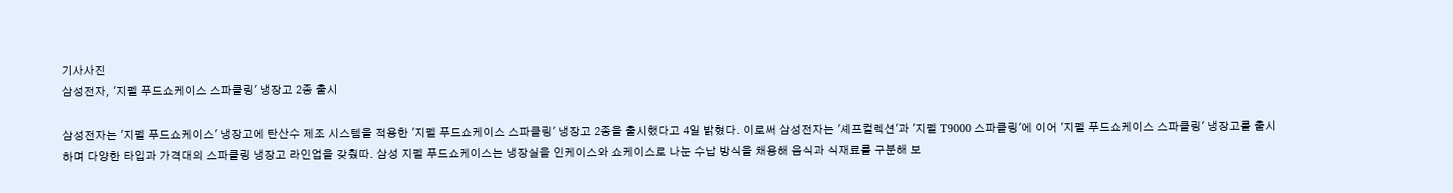기사사진
삼성전자, '지펠 푸드쇼케이스 스파클링' 냉장고 2종 출시

삼성전자는 '지펠 푸드쇼케이스' 냉장고에 탄산수 제조 시스템을 적용한 '지펠 푸드쇼케이스 스파클링' 냉장고 2종을 출시했다고 4일 밝혔다. 이로써 삼성전자는 '셰프컬렉션'과 '지펠 T9000 스파클링'에 이어 '지펠 푸드쇼케이스 스파클링' 냉장고를 출시하며 다양한 타입과 가격대의 스파클링 냉장고 라인업을 갖췄따. 삼성 지펠 푸드쇼케이스는 냉장실을 인케이스와 쇼케이스로 나눈 수납 방식을 채용해 음식과 식재료를 구분해 보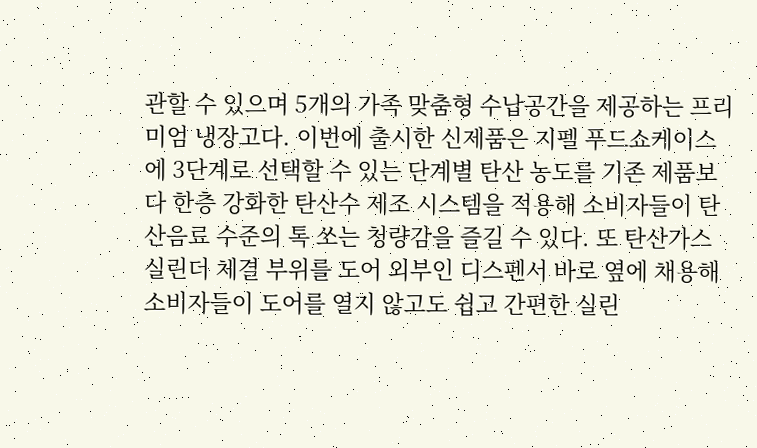관할 수 있으며 5개의 가족 맞춤형 수납공간을 제공하는 프리미엄 냉장고다. 이번에 출시한 신제품은 지펠 푸드쇼케이스에 3단계로 선택할 수 있는 단계별 탄산 농도를 기존 제품보다 한층 강화한 탄산수 제조 시스템을 적용해 소비자들이 탄산음료 수준의 톡 쏘는 청량감을 즐길 수 있다. 또 탄산가스 실린더 체결 부위를 도어 외부인 디스펜서 바로 옆에 채용해 소비자들이 도어를 열지 않고도 쉽고 간편한 실린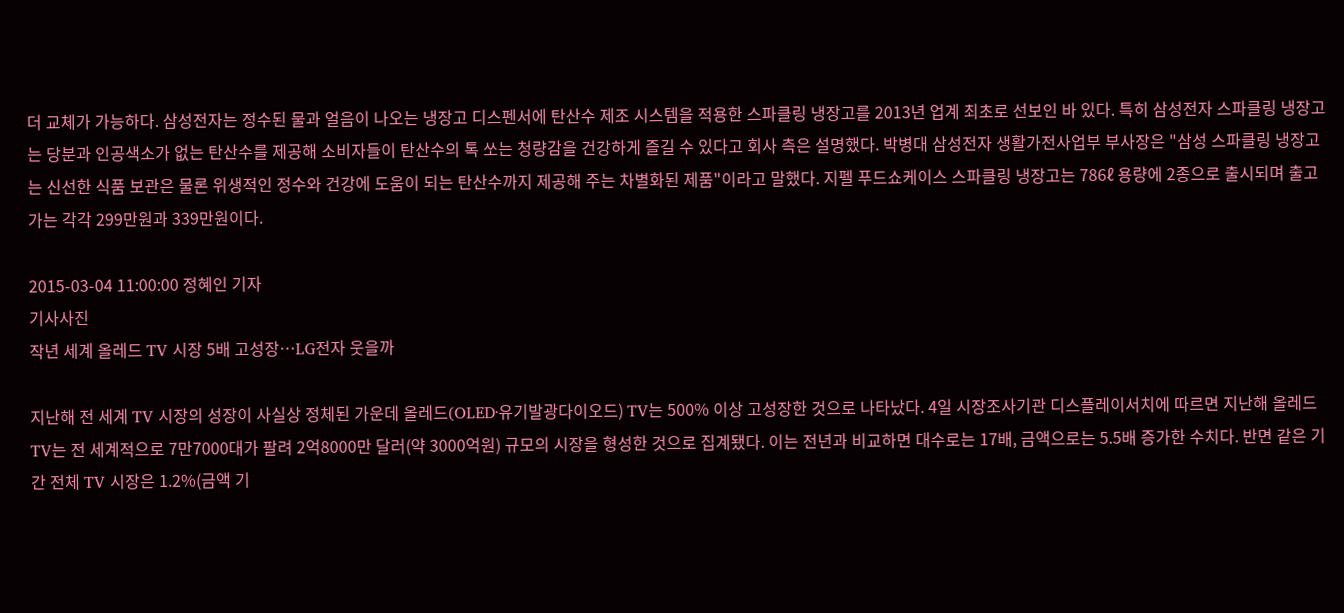더 교체가 가능하다. 삼성전자는 정수된 물과 얼음이 나오는 냉장고 디스펜서에 탄산수 제조 시스템을 적용한 스파클링 냉장고를 2013년 업계 최초로 선보인 바 있다. 특히 삼성전자 스파클링 냉장고는 당분과 인공색소가 없는 탄산수를 제공해 소비자들이 탄산수의 톡 쏘는 청량감을 건강하게 즐길 수 있다고 회사 측은 설명했다. 박병대 삼성전자 생활가전사업부 부사장은 "삼성 스파클링 냉장고는 신선한 식품 보관은 물론 위생적인 정수와 건강에 도움이 되는 탄산수까지 제공해 주는 차별화된 제품"이라고 말했다. 지펠 푸드쇼케이스 스파클링 냉장고는 786ℓ 용량에 2종으로 출시되며 출고가는 각각 299만원과 339만원이다.

2015-03-04 11:00:00 정혜인 기자
기사사진
작년 세계 올레드 TV 시장 5배 고성장…LG전자 웃을까

지난해 전 세계 TV 시장의 성장이 사실상 정체된 가운데 올레드(OLED·유기발광다이오드) TV는 500% 이상 고성장한 것으로 나타났다. 4일 시장조사기관 디스플레이서치에 따르면 지난해 올레드 TV는 전 세계적으로 7만7000대가 팔려 2억8000만 달러(약 3000억원) 규모의 시장을 형성한 것으로 집계됐다. 이는 전년과 비교하면 대수로는 17배, 금액으로는 5.5배 증가한 수치다. 반면 같은 기간 전체 TV 시장은 1.2%(금액 기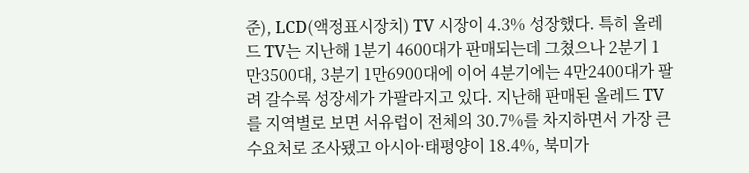준), LCD(액정표시장치) TV 시장이 4.3% 성장했다. 특히 올레드 TV는 지난해 1분기 4600대가 판매되는데 그쳤으나 2분기 1만3500대, 3분기 1만6900대에 이어 4분기에는 4만2400대가 팔려 갈수록 성장세가 가팔라지고 있다. 지난해 판매된 올레드 TV를 지역별로 보면 서유럽이 전체의 30.7%를 차지하면서 가장 큰 수요처로 조사됐고 아시아·태평양이 18.4%, 북미가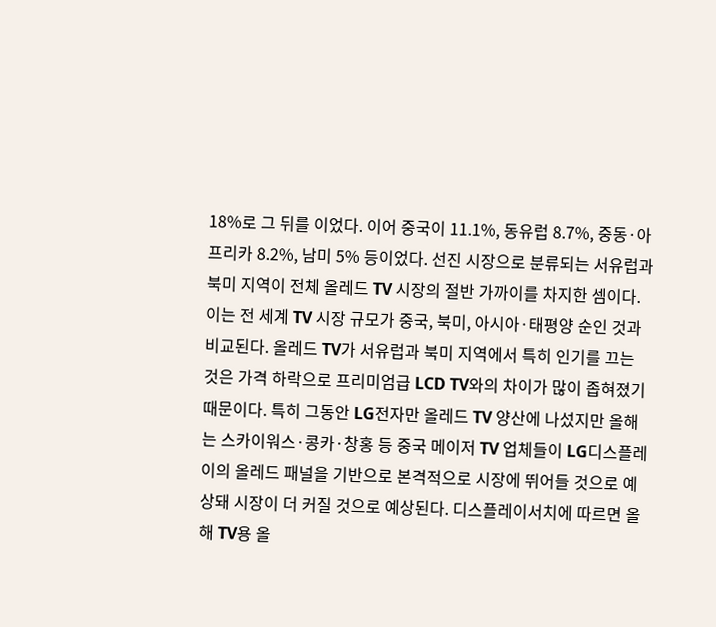18%로 그 뒤를 이었다. 이어 중국이 11.1%, 동유럽 8.7%, 중동·아프리카 8.2%, 남미 5% 등이었다. 선진 시장으로 분류되는 서유럽과 북미 지역이 전체 올레드 TV 시장의 절반 가까이를 차지한 셈이다. 이는 전 세계 TV 시장 규모가 중국, 북미, 아시아·태평양 순인 것과 비교된다. 올레드 TV가 서유럽과 북미 지역에서 특히 인기를 끄는 것은 가격 하락으로 프리미엄급 LCD TV와의 차이가 많이 좁혀졌기 때문이다. 특히 그동안 LG전자만 올레드 TV 양산에 나섰지만 올해는 스카이워스·콩카·창홍 등 중국 메이저 TV 업체들이 LG디스플레이의 올레드 패널을 기반으로 본격적으로 시장에 뛰어들 것으로 예상돼 시장이 더 커질 것으로 예상된다. 디스플레이서치에 따르면 올해 TV용 올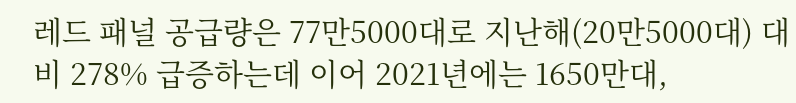레드 패널 공급량은 77만5000대로 지난해(20만5000대) 대비 278% 급증하는데 이어 2021년에는 1650만대,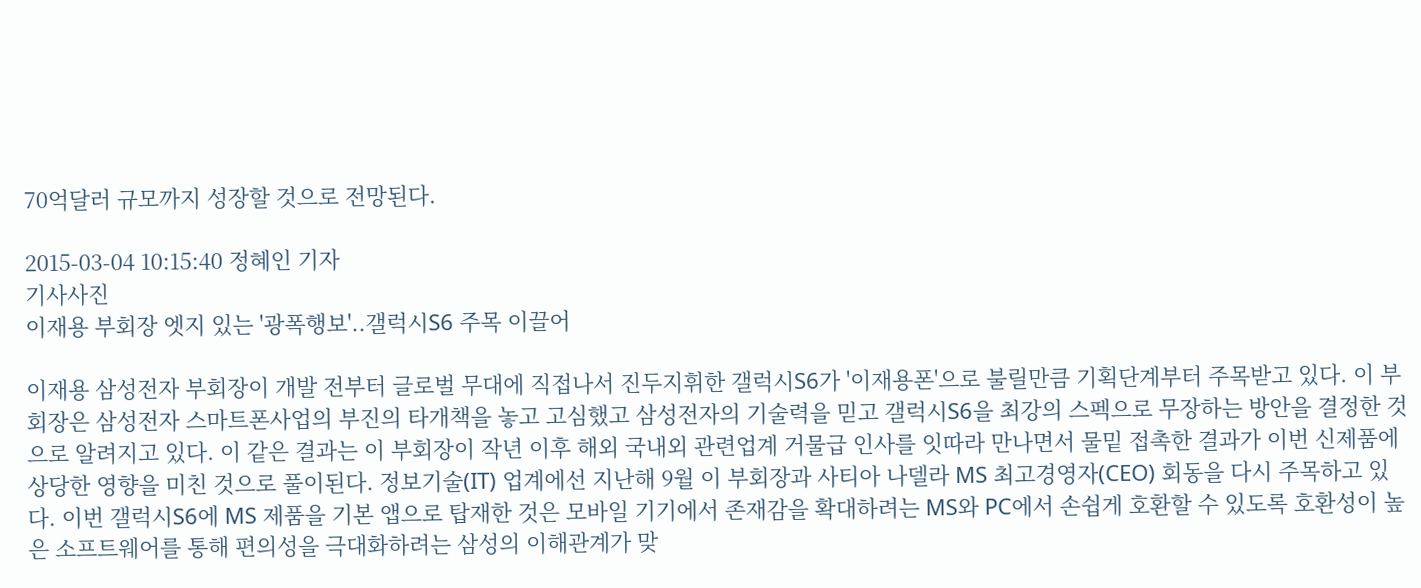70억달러 규모까지 성장할 것으로 전망된다.

2015-03-04 10:15:40 정혜인 기자
기사사진
이재용 부회장 엣지 있는 '광폭행보'..갤럭시S6 주목 이끌어

이재용 삼성전자 부회장이 개발 전부터 글로벌 무대에 직접나서 진두지휘한 갤럭시S6가 '이재용폰'으로 불릴만큼 기획단계부터 주목받고 있다. 이 부회장은 삼성전자 스마트폰사업의 부진의 타개책을 놓고 고심했고 삼성전자의 기술력을 믿고 갤럭시S6을 최강의 스펙으로 무장하는 방안을 결정한 것으로 알려지고 있다. 이 같은 결과는 이 부회장이 작년 이후 해외 국내외 관련업계 거물급 인사를 잇따라 만나면서 물밑 접촉한 결과가 이번 신제품에 상당한 영향을 미친 것으로 풀이된다. 정보기술(IT) 업계에선 지난해 9월 이 부회장과 사티아 나델라 MS 최고경영자(CEO) 회동을 다시 주목하고 있다. 이번 갤럭시S6에 MS 제품을 기본 앱으로 탑재한 것은 모바일 기기에서 존재감을 확대하려는 MS와 PC에서 손쉽게 호환할 수 있도록 호환성이 높은 소프트웨어를 통해 편의성을 극대화하려는 삼성의 이해관계가 맞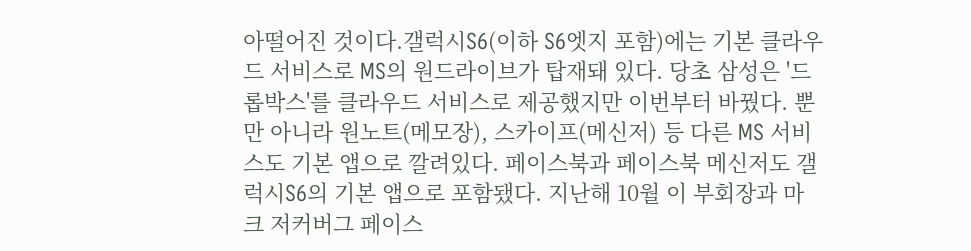아떨어진 것이다.갤럭시S6(이하 S6엣지 포함)에는 기본 클라우드 서비스로 MS의 원드라이브가 탑재돼 있다. 당초 삼성은 '드롭박스'를 클라우드 서비스로 제공했지만 이번부터 바꿨다. 뿐만 아니라 원노트(메모장), 스카이프(메신저) 등 다른 MS 서비스도 기본 앱으로 깔려있다. 페이스북과 페이스북 메신저도 갤럭시S6의 기본 앱으로 포함됐다. 지난해 10월 이 부회장과 마크 저커버그 페이스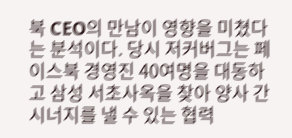북 CEO의 만남이 영향을 미쳤다는 분석이다. 당시 저커버그는 페이스북 경영진 40여명을 대동하고 삼성 서초사옥을 찾아 양사 간 시너지를 낼 수 있는 협력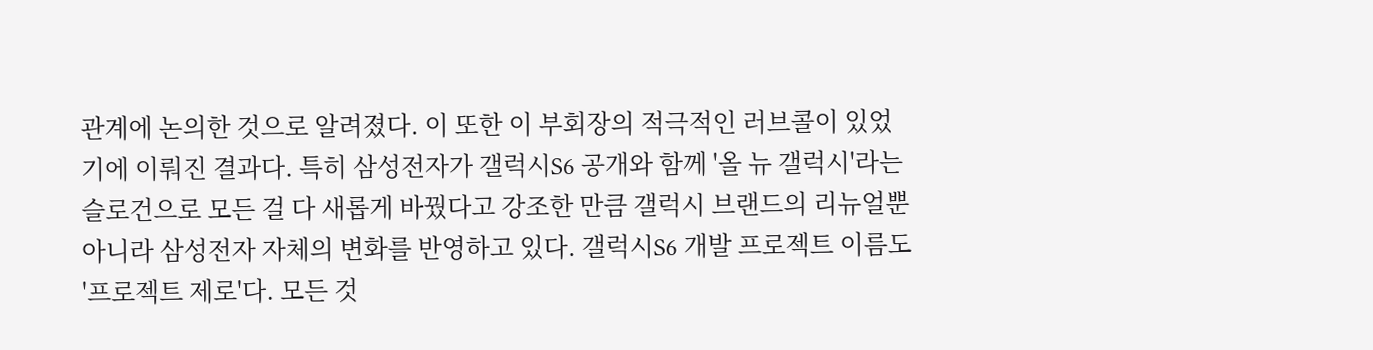관계에 논의한 것으로 알려졌다. 이 또한 이 부회장의 적극적인 러브콜이 있었기에 이뤄진 결과다. 특히 삼성전자가 갤럭시S6 공개와 함께 '올 뉴 갤럭시'라는 슬로건으로 모든 걸 다 새롭게 바꿨다고 강조한 만큼 갤럭시 브랜드의 리뉴얼뿐 아니라 삼성전자 자체의 변화를 반영하고 있다. 갤럭시S6 개발 프로젝트 이름도 '프로젝트 제로'다. 모든 것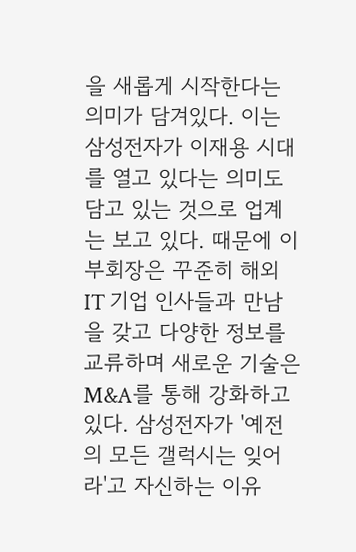을 새롭게 시작한다는 의미가 담겨있다. 이는 삼성전자가 이재용 시대를 열고 있다는 의미도 담고 있는 것으로 업계는 보고 있다. 때문에 이 부회장은 꾸준히 해외 IT 기업 인사들과 만남을 갖고 다양한 정보를 교류하며 새로운 기술은 M&A를 통해 강화하고 있다. 삼성전자가 '예전의 모든 갤럭시는 잊어라'고 자신하는 이유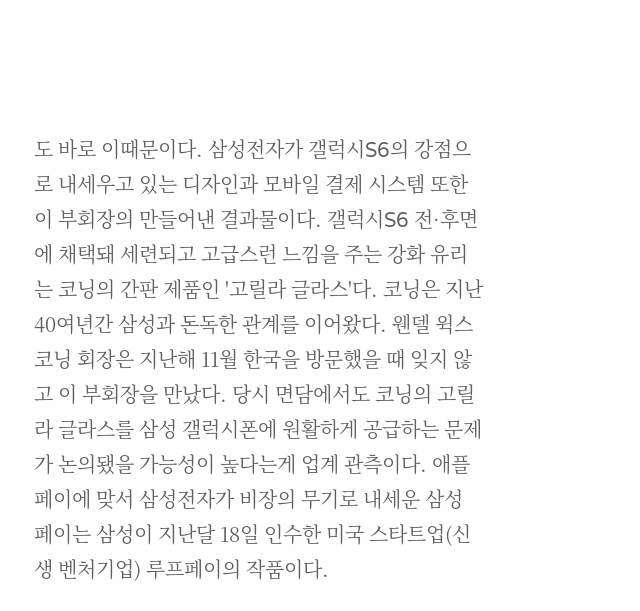도 바로 이때문이다. 삼성전자가 갤럭시S6의 강점으로 내세우고 있는 디자인과 모바일 결제 시스템 또한 이 부회장의 만들어낸 결과물이다. 갤럭시S6 전·후면에 채택돼 세련되고 고급스런 느낌을 주는 강화 유리는 코닝의 간판 제품인 '고릴라 글라스'다. 코닝은 지난 40여년간 삼성과 돈독한 관계를 이어왔다. 웬델 윅스 코닝 회장은 지난해 11월 한국을 방문했을 때 잊지 않고 이 부회장을 만났다. 당시 면담에서도 코닝의 고릴라 글라스를 삼성 갤럭시폰에 원활하게 공급하는 문제가 논의됐을 가능성이 높다는게 업계 관측이다. 애플 페이에 맞서 삼성전자가 비장의 무기로 내세운 삼성 페이는 삼성이 지난달 18일 인수한 미국 스타트업(신생 벤처기업) 루프페이의 작품이다.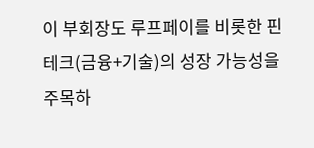이 부회장도 루프페이를 비롯한 핀테크(금융+기술)의 성장 가능성을 주목하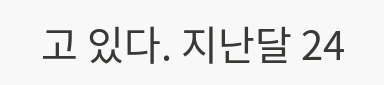고 있다. 지난달 24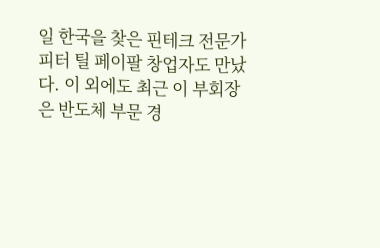일 한국을 찾은 핀테크 전문가 피터 틸 페이팔 창업자도 만났다. 이 외에도 최근 이 부회장은 반도체 부문 경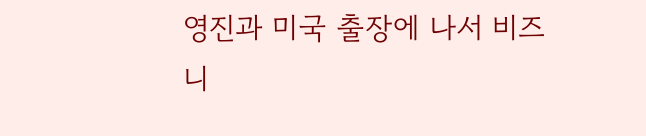영진과 미국 출장에 나서 비즈니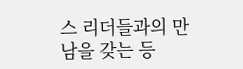스 리더들과의 만남을 갖는 등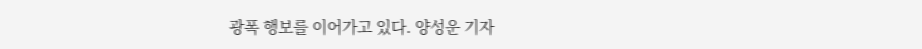광폭 행보를 이어가고 있다. 양성운 기자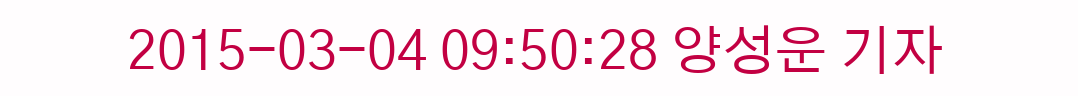2015-03-04 09:50:28 양성운 기자